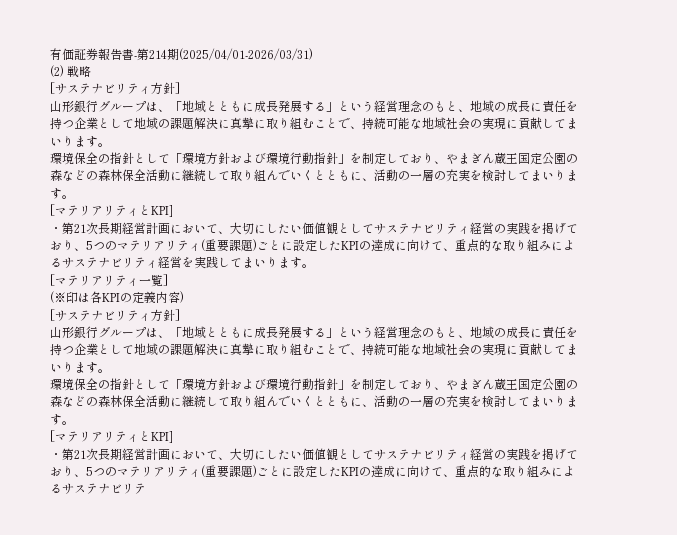有価証券報告書-第214期(2025/04/01-2026/03/31)
(2) 戦略
[サステナビリティ方針]
山形銀行グループは、「地域とともに成長発展する」という経営理念のもと、地域の成長に責任を持つ企業として地域の課題解決に真摯に取り組むことで、持続可能な地域社会の実現に貢献してまいります。
環境保全の指針として「環境方針および環境行動指針」を制定しており、やまぎん蔵王国定公園の森などの森林保全活動に継続して取り組んでいくとともに、活動の一層の充実を検討してまいります。
[マテリアリティとKPI]
・第21次長期経営計画において、大切にしたい価値観としてサステナビリティ経営の実践を掲げており、5つのマテリアリティ(重要課題)ごとに設定したKPIの達成に向けて、重点的な取り組みによるサステナビリティ経営を実践してまいります。
[マテリアリティ一覧]
(※印は各KPIの定義内容)
[サステナビリティ方針]
山形銀行グループは、「地域とともに成長発展する」という経営理念のもと、地域の成長に責任を持つ企業として地域の課題解決に真摯に取り組むことで、持続可能な地域社会の実現に貢献してまいります。
環境保全の指針として「環境方針および環境行動指針」を制定しており、やまぎん蔵王国定公園の森などの森林保全活動に継続して取り組んでいくとともに、活動の一層の充実を検討してまいります。
[マテリアリティとKPI]
・第21次長期経営計画において、大切にしたい価値観としてサステナビリティ経営の実践を掲げており、5つのマテリアリティ(重要課題)ごとに設定したKPIの達成に向けて、重点的な取り組みによるサステナビリテ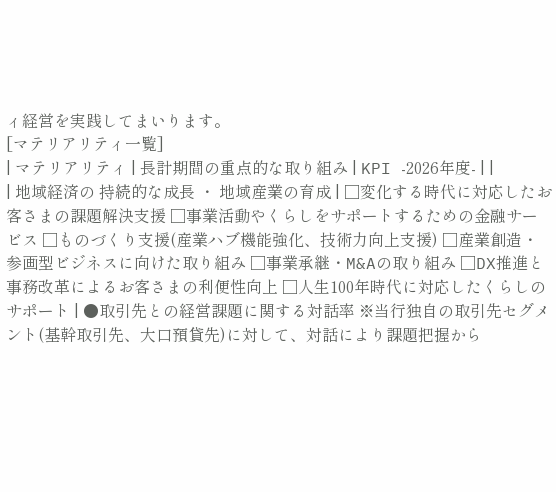ィ経営を実践してまいります。
[マテリアリティ一覧]
| マテリアリティ | 長計期間の重点的な取り組み | KPI -2026年度- | |
| 地域経済の 持続的な成長 ・ 地域産業の育成 | □変化する時代に対応したお客さまの課題解決支援 □事業活動やくらしをサポートするための金融サービス □ものづくり支援(産業ハブ機能強化、技術力向上支援) □産業創造・参画型ビジネスに向けた取り組み □事業承継・M&Aの取り組み □DX推進と事務改革によるお客さまの利便性向上 □人生100年時代に対応したくらしのサポート | ●取引先との経営課題に関する対話率 ※当行独自の取引先セグメント(基幹取引先、大口預貸先)に対して、対話により課題把握から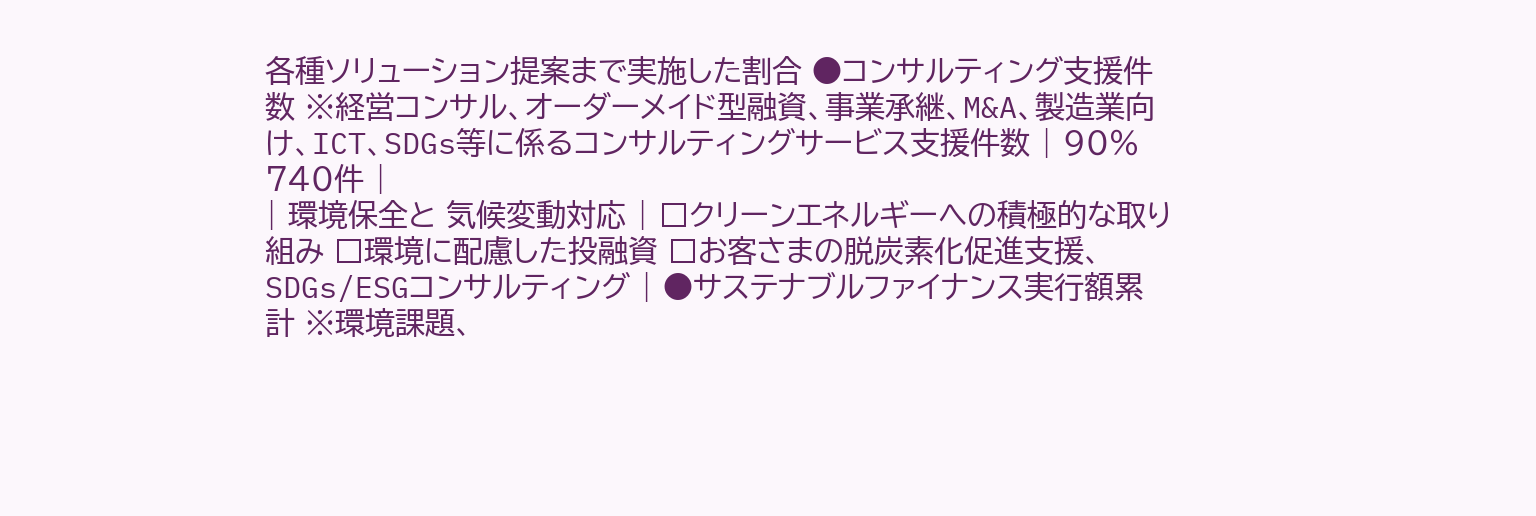各種ソリューション提案まで実施した割合 ●コンサルティング支援件数 ※経営コンサル、オーダーメイド型融資、事業承継、M&A、製造業向け、ICT、SDGs等に係るコンサルティングサービス支援件数 | 90% 740件 |
| 環境保全と 気候変動対応 | □クリーンエネルギーへの積極的な取り組み □環境に配慮した投融資 □お客さまの脱炭素化促進支援、SDGs/ESGコンサルティング | ●サステナブルファイナンス実行額累計 ※環境課題、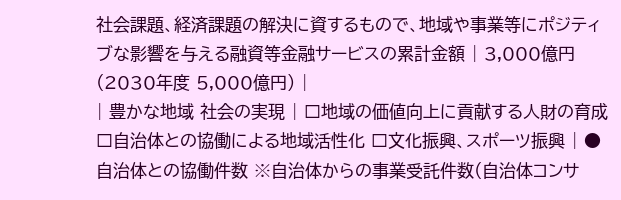社会課題、経済課題の解決に資するもので、地域や事業等にポジティブな影響を与える融資等金融サービスの累計金額 | 3,000億円 (2030年度 5,000億円) |
| 豊かな地域 社会の実現 | □地域の価値向上に貢献する人財の育成 □自治体との協働による地域活性化 □文化振興、スポーツ振興 | ●自治体との協働件数 ※自治体からの事業受託件数(自治体コンサ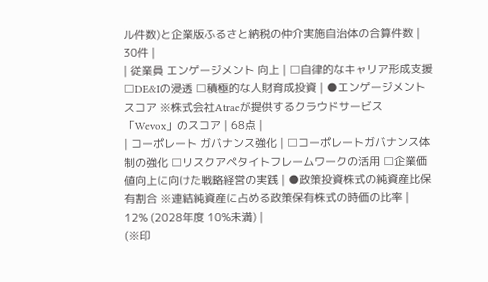ル件数)と企業版ふるさと納税の仲介実施自治体の合算件数 | 30件 |
| 従業員 エンゲージメント 向上 | □自律的なキャリア形成支援 □DE&Iの浸透 □積極的な人財育成投資 | ●エンゲージメントスコア ※株式会社Atraeが提供するクラウドサービス「Wevox」のスコア | 68点 |
| コーポレート ガバナンス強化 | □コーポレートガバナンス体制の強化 □リスクアペタイトフレームワークの活用 □企業価値向上に向けた戦略経営の実践 | ●政策投資株式の純資産比保有割合 ※連結純資産に占める政策保有株式の時価の比率 | 12% (2028年度 10%未満) |
(※印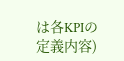は各KPIの定義内容)